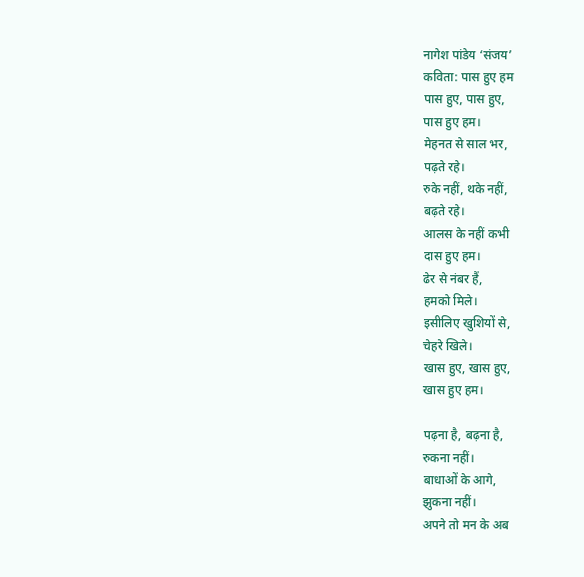नागेश पांडेय ‘संजय’
कविता: पास हुए हम
पास हुए, पास हुए,
पास हुए हम।
मेहनत से साल भर,
पढ़ते रहे।
रुके नहीं, थके नहीं,
बढ़ते रहे।
आलस के नहीं कभी
दास हुए हम।
ढेर से नंबर हैं,
हमको मिले।
इसीलिए खुशियों से,
चेहरे खिले।
खास हुए, खास हुए,
खास हुए हम।

पढ़ना है, बढ़ना है,
रुकना नहीं।
बाधाओं के आगे,
झुकना नहीं।
अपने तो मन के अब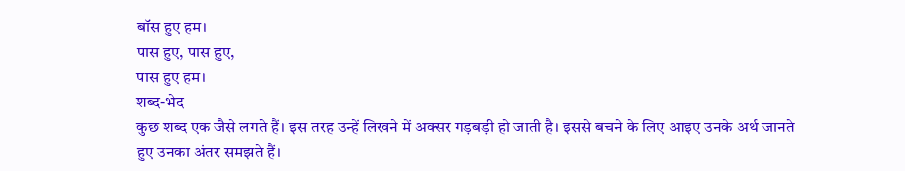बॉस हुए हम।
पास हुए, पास हुए,
पास हुए हम।
शब्द-भेद
कुछ शब्द एक जैसे लगते हैं। इस तरह उन्हें लिखने में अक्सर गड़बड़ी हो जाती है। इससे बचने के लिए आइए उनके अर्थ जानते हुए उनका अंतर समझते हैं।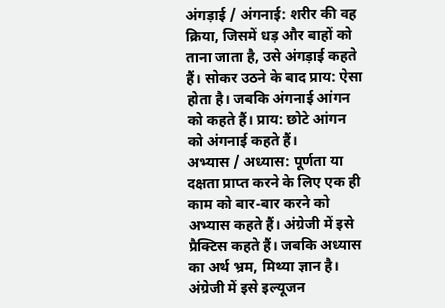अंगड़ाई / अंगनाई: शरीर की वह क्रिया, जिसमें धड़ और बाहों को ताना जाता है, उसे अंगड़ाई कहते हैं। सोकर उठने के बाद प्राय: ऐसा होता है। जबकि अंगनाई आंगन को कहते हैं। प्राय: छोटे आंगन को अंगनाई कहते हैं।
अभ्यास / अध्यास: पूर्णता या दक्षता प्राप्त करने के लिए एक ही काम को बार-बार करने को अभ्यास कहते हैं। अंग्रेजी में इसे प्रैक्टिस कहते हैं। जबकि अध्यास का अर्थ भ्रम, मिथ्या ज्ञान है। अंग्रेजी में इसे इल्यूजन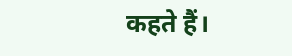कहते हैं।